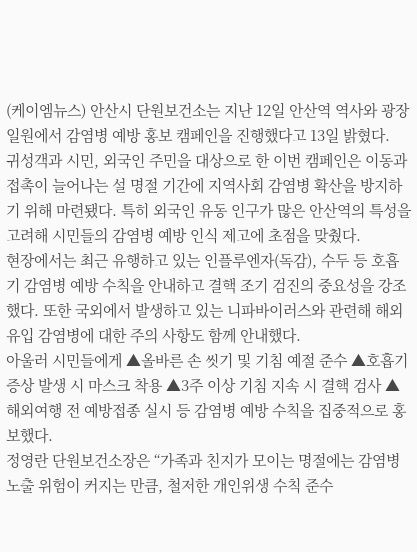(케이엠뉴스) 안산시 단원보건소는 지난 12일 안산역 역사와 광장 일원에서 감염병 예방 홍보 캠페인을 진행했다고 13일 밝혔다.
귀성객과 시민, 외국인 주민을 대상으로 한 이번 캠페인은 이동과 접촉이 늘어나는 설 명절 기간에 지역사회 감염병 확산을 방지하기 위해 마련됐다. 특히 외국인 유동 인구가 많은 안산역의 특성을 고려해 시민들의 감염병 예방 인식 제고에 초점을 맞췄다.
현장에서는 최근 유행하고 있는 인플루엔자(독감), 수두 등 호흡기 감염병 예방 수칙을 안내하고 결핵 조기 검진의 중요성을 강조했다. 또한 국외에서 발생하고 있는 니파바이러스와 관련해 해외 유입 감염병에 대한 주의 사항도 함께 안내했다.
아울러 시민들에게 ▲올바른 손 씻기 및 기침 예절 준수 ▲호흡기 증상 발생 시 마스크 착용 ▲3주 이상 기침 지속 시 결핵 검사 ▲해외여행 전 예방접종 실시 등 감염병 예방 수칙을 집중적으로 홍보했다.
정영란 단원보건소장은 “가족과 친지가 모이는 명절에는 감염병 노출 위험이 커지는 만큼, 철저한 개인위생 수칙 준수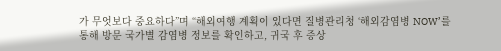가 무엇보다 중요하다”며 “해외여행 계획이 있다면 질병관리청 ‘해외감염병 NOW’를 통해 방문 국가별 감염병 정보를 확인하고, 귀국 후 증상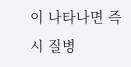이 나타나면 즉시 질병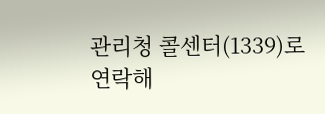관리청 콜센터(1339)로 연락해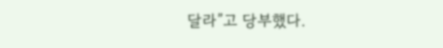달라”고 당부했다.